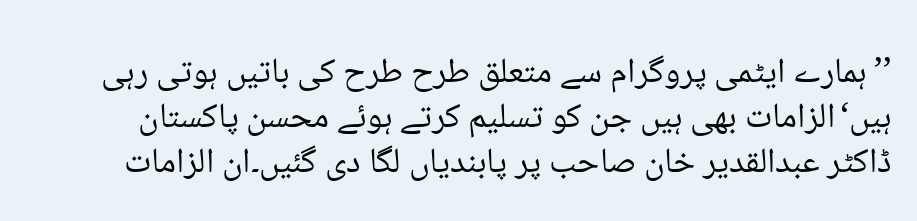’’ہمارے ایٹمی پروگرام سے متعلق طرح طرح کی باتیں ہوتی رہی ہیں‘الزامات بھی ہیں جن کو تسلیم کرتے ہوئے محسن پاکستان ڈاکٹر عبدالقدیر خان صاحب پر پابندیاں لگا دی گئیں۔ان الزامات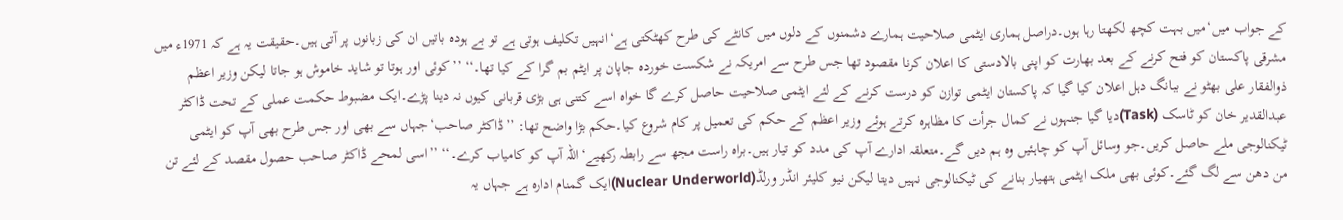کے جواب میں‘میں بہت کچھ لکھتا رہا ہوں۔دراصل ہماری ایٹمی صلاحیت ہمارے دشمنوں کے دلوں میں کانٹے کی طرح کھٹکتی ہے‘انہیں تکلیف ہوتی ہے تو بے ہودہ باتیں ان کی زبانوں پر آتی ہیں۔حقیقت یہ ہے کہ 1971ء میں مشرقی پاکستان کو فتح کرنے کے بعد بھارت کو اپنی بالادستی کا اعلان کرنا مقصود تھا جس طرح سے امریکہ نے شکست خوردہ جاپان پر ایٹم بم گرا کے کیا تھا۔‘‘ ’’کوئی اور ہوتا تو شاید خاموش ہو جاتا لیکن وزیر اعظم ذوالفقار علی بھٹو نے ببانگ دہل اعلان کیا گیا کہ پاکستان ایٹمی توازن کو درست کرنے کے لئے ایٹمی صلاحیت حاصل کرے گا خواہ اسے کتنی ہی بڑی قربانی کیوں نہ دینا پڑے۔ایک مضبوط حکمت عملی کے تحت ڈاکٹر عبدالقدیر خان کو ٹاسک (Task)دیا گیا جنہوں نے کمال جرأت کا مظاہرہ کرتے ہوئے وزیر اعظم کے حکم کی تعمیل پر کام شروع کیا۔حکم بڑا واضح تھا: ’’ڈاکٹر صاحب‘جہاں سے بھی اور جس طرح بھی آپ کو ایٹمی ٹیکنالوجی ملے حاصل کریں۔جو وسائل آپ کو چاہئیں وہ ہم دیں گے۔متعلقہ ادارے آپ کی مدد کو تیار ہیں۔براہ راست مجھ سے رابطہ رکھیے‘اللہ آپ کو کامیاب کرے۔‘‘ ’’اسی لمحے ڈاکٹر صاحب حصول مقصد کے لئے تن من دھن سے لگ گئے۔کوئی بھی ملک ایٹمی ہتھیار بنانے کی ٹیکنالوجی نہیں دیتا لیکن نیو کلیئر انڈر ورلڈ(Nuclear Underworld)ایک گمنام ادارہ ہے جہاں یہ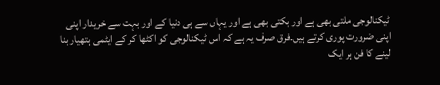ٹیکنالوجی ملتی بھی ہے اور بکتی بھی ہے اور یہاں سے ہی دنیا کے اور بہت سے خریدار اپنی اپنی ضرورت پوری کرتے ہیں۔فرق صرف یہ ہے کہ اس ٹیکنالوجی کو اکٹھا کر کے ایٹمی ہتھیار بنا لینے کا فن ہر ایک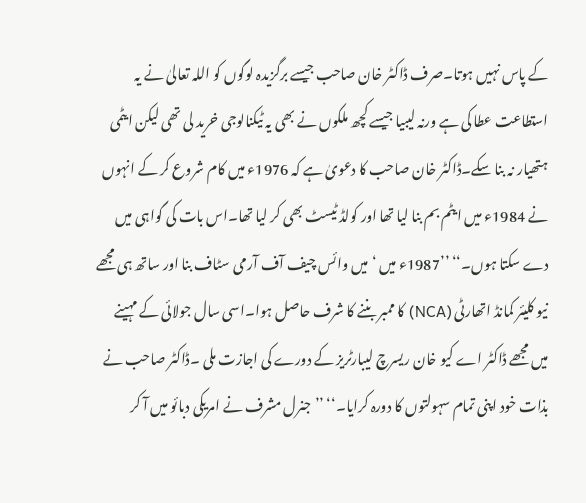کے پاس نہیں ہوتا۔صرف ڈاکٹر خان صاحب جیسے برگزیدہ لوگوں کو اللہ تعالیٰ نے یہ استطاعت عطا کی ہے ورنہ لیبیا جیسے کچھ ملکوں نے بھی یہ ٹیکنالوجی خرید لی تھی لیکن ایٹمی ہتھیار نہ بنا سکے۔ڈاکٹر خان صاحب کا دعویٰ ہے کہ 1976ء میں کام شروع کر کے انہوں نے 1984ء میں ایٹم بم بنا لیا تھا اور کولڈ ٹیسٹ بھی کر لیا تھا۔اس بات کی گواہی میں دے سکتا ہوں۔‘‘ ’’1987ء میں ‘میں وائس چیف آف آرمی سٹاف بنا اور ساتھ ہی مجھے نیو کلیئر کمانڈ اتھارٹی (NCA) کا ممبر بننے کا شرف حاصل ہوا۔اسی سال جولائی کے مہینے میں مجھے ڈاکٹر اے کیو خان ریسرچ لیبارٹریز کے دورے کی اجازت ملی ۔ڈاکٹر صاحب نے بذات خود اپنی تمام سہولتوں کا دورہ کرایا۔‘‘ ’’جنرل مشرف نے امریکی دبائو میں آ کر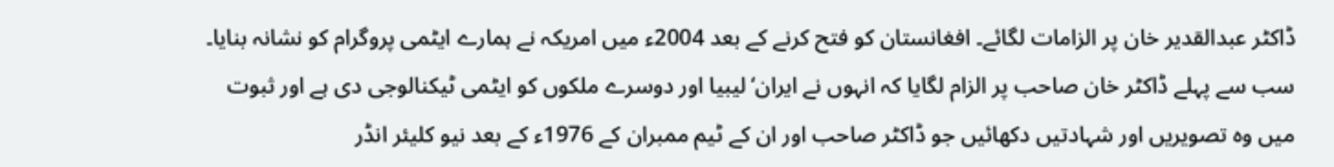ڈاکٹر عبدالقدیر خان پر الزامات لگائے۔ افغانستان کو فتح کرنے کے بعد 2004ء میں امریکہ نے ہمارے ایٹمی پروگرام کو نشانہ بنایا۔ سب سے پہلے ڈاکٹر خان صاحب پر الزام لگایا کہ انہوں نے ایران‘لیبیا اور دوسرے ملکوں کو ایٹمی ٹیکنالوجی دی ہے اور ثبوت میں وہ تصویریں اور شہادتیں دکھائیں جو ڈاکٹر صاحب اور ان کے ٹیم ممبران کے 1976ء کے بعد نیو کلیئر انڈر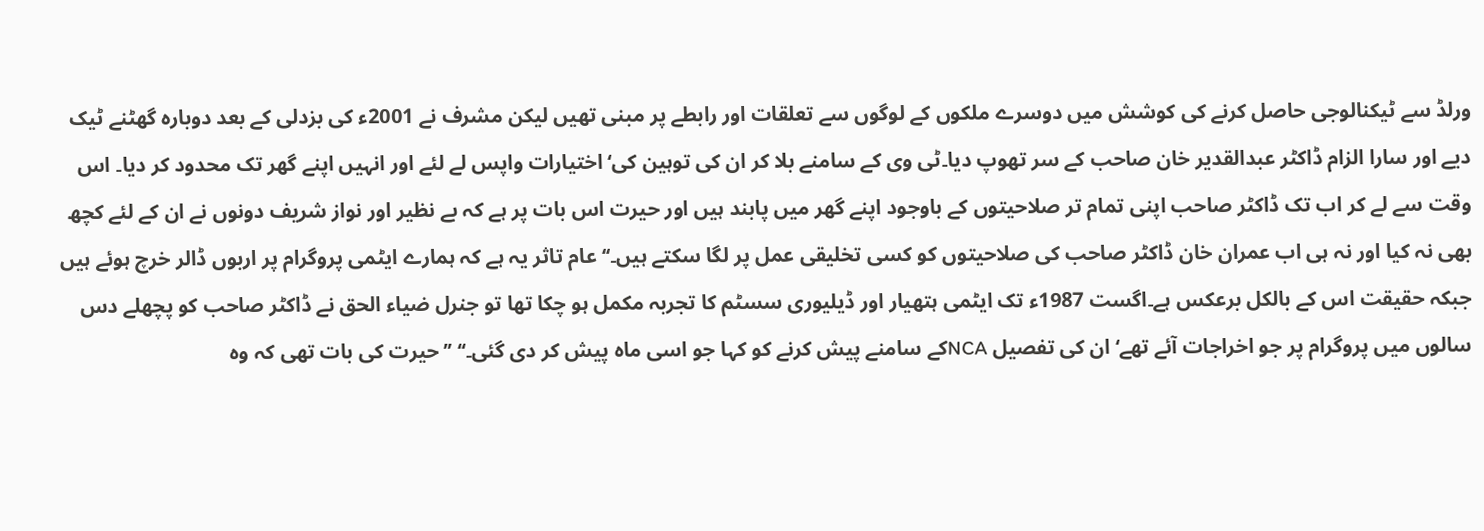ورلڈ سے ٹیکنالوجی حاصل کرنے کی کوشش میں دوسرے ملکوں کے لوگوں سے تعلقات اور رابطے پر مبنی تھیں لیکن مشرف نے 2001ء کی بزدلی کے بعد دوبارہ گھٹنے ٹیک دیے اور سارا الزام ڈاکٹر عبدالقدیر خان صاحب کے سر تھوپ دیا۔ٹی وی کے سامنے بلا کر ان کی توہین کی‘اختیارات واپس لے لئے اور انہیں اپنے گھر تک محدود کر دیا۔ اس وقت سے لے کر اب تک ڈاکٹر صاحب اپنی تمام تر صلاحیتوں کے باوجود اپنے گھر میں پابند ہیں اور حیرت اس بات پر ہے کہ بے نظیر اور نواز شریف دونوں نے ان کے لئے کچھ بھی نہ کیا اور نہ ہی اب عمران خان ڈاکٹر صاحب کی صلاحیتوں کو کسی تخلیقی عمل پر لگا سکتے ہیں۔‘‘ عام تاثر یہ ہے کہ ہمارے ایٹمی پروگرام پر اربوں ڈالر خرچ ہوئے ہیں جبکہ حقیقت اس کے بالکل برعکس ہے۔اگست 1987ء تک ایٹمی ہتھیار اور ڈیلیوری سسٹم کا تجربہ مکمل ہو چکا تھا تو جنرل ضیاء الحق نے ڈاکٹر صاحب کو پچھلے دس سالوں میں پروگرام پر جو اخراجات آئے تھے‘ان کی تفصیل NCAکے سامنے پیش کرنے کو کہا جو اسی ماہ پیش کر دی گئی۔‘‘ ’’حیرت کی بات تھی کہ وہ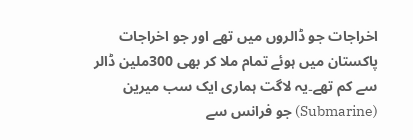اخراجات جو ڈالروں میں تھے اور جو اخراجات پاکستان میں ہوئے تمام ملا کر بھی 300ملین ڈالر سے کم تھے۔یہ لاگت ہماری ایک سب میرین (Submarine) جو فرانس سے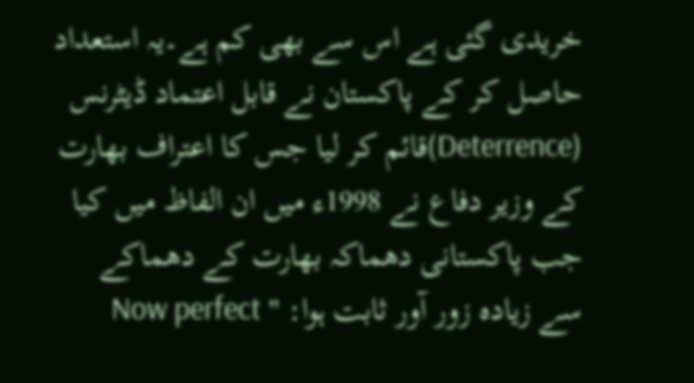خریدی گئی ہے اس سے بھی کم ہے۔یہ استعداد حاصل کر کے پاکستان نے قابل اعتماد ڈیٹرنس (Deterrence)قائم کر لیا جس کا اعتراف بھارت کے وزیر دفاع نے 1998ء میں ان الفاظ میں کیا جب پاکستانی دھماکہ بھارت کے دھماکے سے زیادہ زور آور ثابت ہوا: '' Now perfect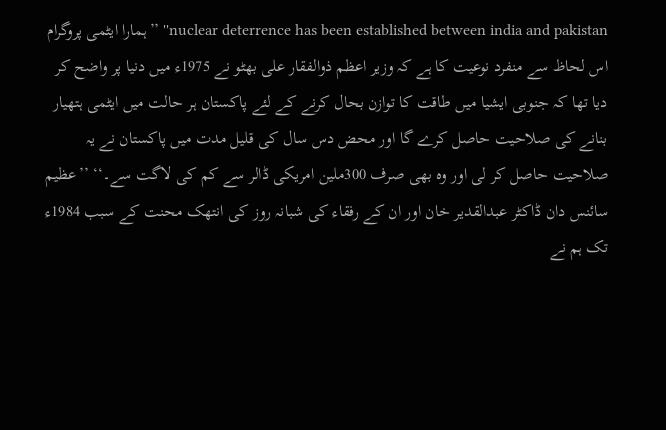nuclear deterrence has been established between india and pakistan'' ’’ہمارا ایٹمی پروگرام اس لحاظ سے منفرد نوعیت کا ہے کہ وزیر اعظم ذوالفقار علی بھٹو نے 1975ء میں دنیا پر واضح کر دیا تھا کہ جنوبی ایشیا میں طاقت کا توازن بحال کرنے کے لئے پاکستان ہر حالت میں ایٹمی ہتھیار بنانے کی صلاحیت حاصل کرے گا اور محض دس سال کی قلیل مدت میں پاکستان نے یہ صلاحیت حاصل کر لی اور وہ بھی صرف 300ملین امریکی ڈالر سے کم کی لاگت سے۔‘‘ ’’عظیم سائنس دان ڈاکٹر عبدالقدیر خان اور ان کے رفقاء کی شبانہ روز کی انتھک محنت کے سبب 1984ء تک ہم نے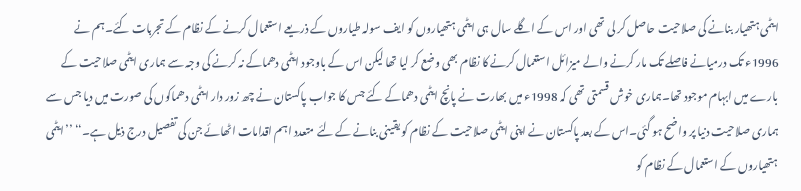ایٹمی ہتھیار بنانے کی صلاحیت حاصل کر لی تھی اور اس کے اگلے سال ہی ایٹمی ہتھیاروں کو ایف سولہ طیاروں کے ذریعے استعمال کرنے کے نظام کے تجربات کئے۔ہم نے 1996ء تک درمیانے فاصلے تک مار کرنے والے میزائل استعمال کرنے کا نظام بھی وضع کر لیا تھا لیکن اس کے باوجود ایٹمی دھماکے نہ کرنے کی وجہ سے ہماری ایٹمی صلاحیت کے بارے میں ابہام موجود تھا۔ہماری خوش قسمتی تھی کہ 1998ء میں بھارت نے پانچ ایٹمی دھماکے کئے جس کا جواب پاکستان نے چھ زور دار ایٹمی دھماکوں کی صورت میں دیا جس سے ہماری صلاحیت دنیا پر واضح ہو گئی۔اس کے بعد پاکستان نے اپنی ایٹمی صلاحیت کے نظام کو یقینی بنانے کے لئے متعدد اہم اقدامات اٹھائے جن کی تفصیل درج ذیل ہے۔‘‘ ’’ایٹمی ہتھیاروں کے استعمال کے نظام کو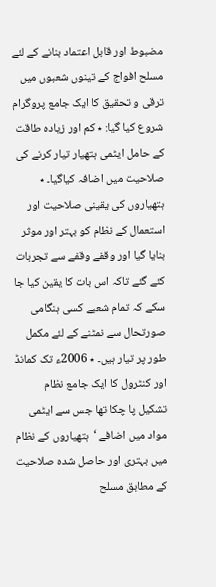مضبوط اور قابل اعتماد بنانے کے لئے مسلح افواج کے تینوں شعبوں میں ترقی و تحقیق کا ایک جامع پروگرام شروع کیا گیا: ٭ کم اور زیادہ طاقت کے حامل ایٹمی ہتھیار تیار کرنے کی صلاحیت میں اضافہ کیاگیا۔ ٭ ہتھیاروں کی یقینی صلاحیت اور استعمال کے نظام کو بہتر اور موثر بنایا گیا اور وقفے وقفے سے تجربات کئے گئے تاکہ اس بات کا یقین کیا جا سکے کہ تمام شعبے کسی ہنگامی صورتحال سے نمٹنے کے لئے مکمل طور پر تیار ہیں۔ ٭ 2006ء تک کمانڈ اور کنٹرول کا ایک جامع نظام تشکیل پا چکا تھا جس سے ایٹمی مواد میں اضافے ‘ہتھیاروں کے نظام میں بہتری اور حاصل شدہ صلاحیت کے مطابق مسلح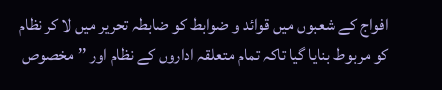افواج کے شعبوں میں قوائد و ضوابط کو ضابطہ تحریر میں لا کر نظام کو مربوط بنایا گیا تاکہ تمام متعلقہ اداروں کے نظام اور ’’مخصوص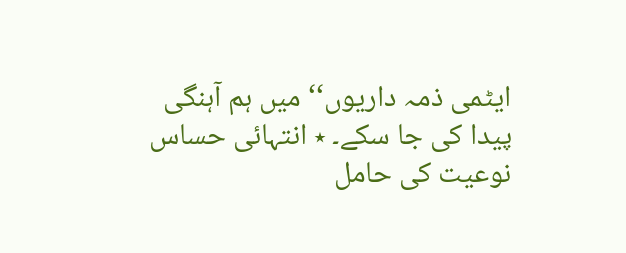ایٹمی ذمہ داریوں‘‘ میں ہم آہنگی پیدا کی جا سکے۔ ٭ انتہائی حساس نوعیت کی حامل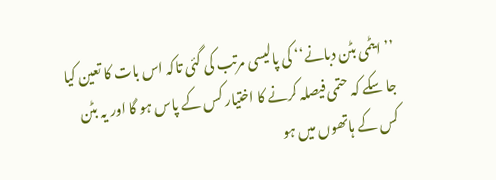’’ایٹمی بٹن دبانے‘‘ کی پالیسی مرتب کی گئی تاکہ اس بات کا تعین کیا جا سکے کہ حتمی فیصلہ کرنے کا اختیار کس کے پاس ہو گا اور یہ بٹن کس کے ہاتھوں میں ہو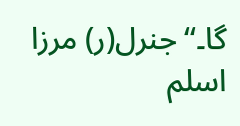گا۔‘‘جنرل(ر) مرزا اسلم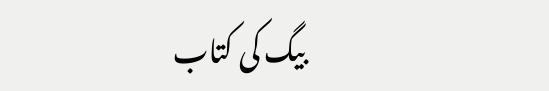بیگ کی کتاب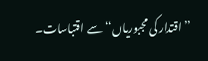’’اقتدار کی مجبوریاں‘‘ سے اقتباسات۔